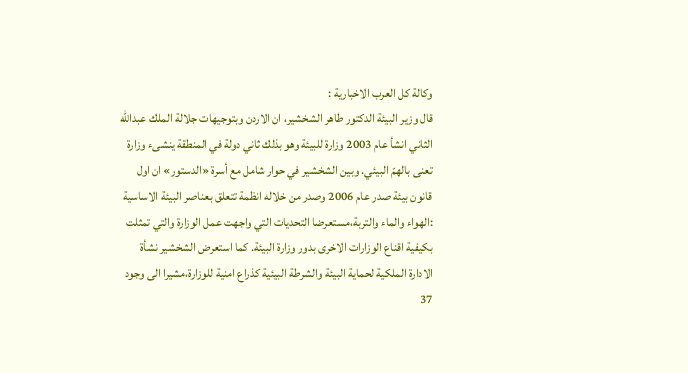وكالة كل العرب الاخبارية :
قال وزير البيئة الدكتور طاهر الشخشير، ان الاردن وبتوجيهات جلالة الملك عبدالله الثاني انشأ عام 2003 وزارة للبيئة وهو بذلك ثاني دولة في المنطقة ينشىء وزارة تعنى بالهمّ البيئي. وبين الشخشير في حوار شامل مع أسرة «الدستور» ان اول قانون بيئة صدر عام 2006 وصدر من خلاله انظمة تتعلق بعناصر البيئة الاساسية :الهواء والماء والتربة،مستعرضا التحديات التي واجهت عمل الوزارة والتي تمثلت بكيفية اقناع الوزارات الاخرى بدور وزارة البيئة. كما استعرض الشخشير نشأة الادارة الملكية لحماية البيئة والشرطة البيئية كذراع امنية للوزارة،مشيرا الى وجود 37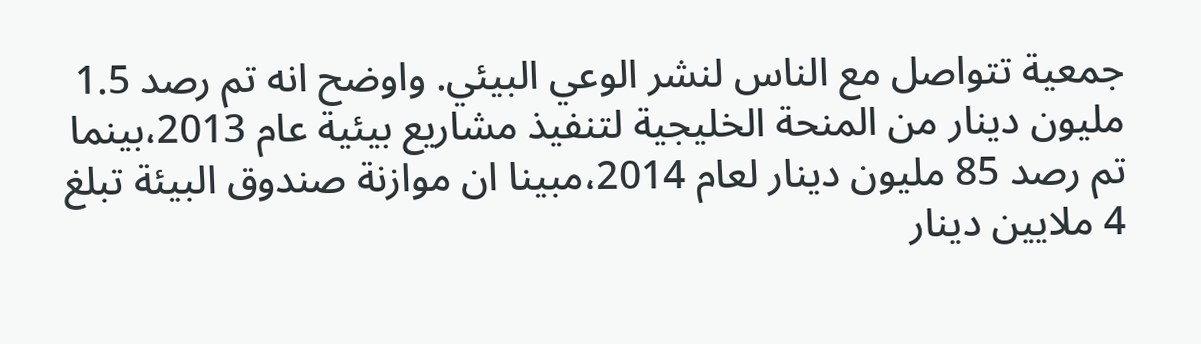جمعية تتواصل مع الناس لنشر الوعي البيئي. واوضح انه تم رصد 1.5 مليون دينار من المنحة الخليجية لتنفيذ مشاريع بيئية عام 2013،بينما تم رصد 85 مليون دينار لعام 2014،مبينا ان موازنة صندوق البيئة تبلغ 4 ملايين دينار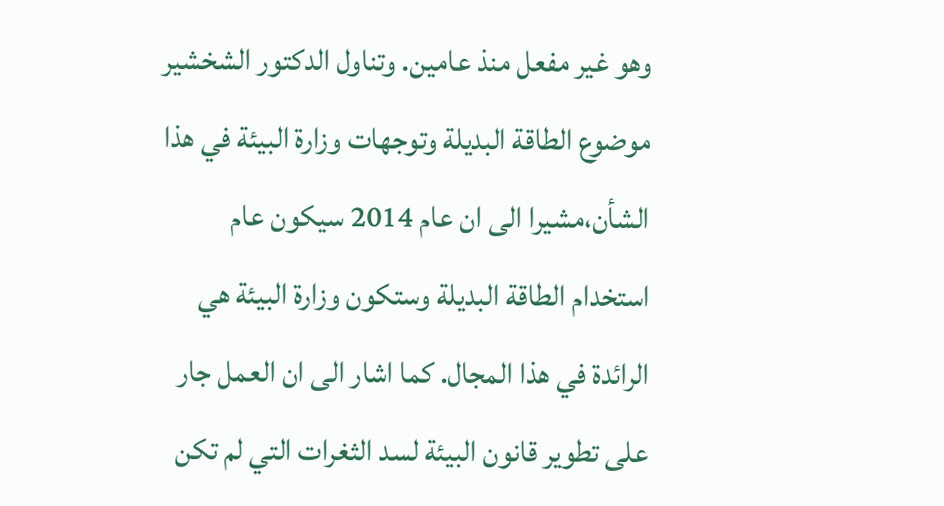وهو غير مفعل منذ عامين. وتناول الدكتور الشخشير موضوع الطاقة البديلة وتوجهات وزارة البيئة في هذا الشأن،مشيرا الى ان عام 2014 سيكون عام استخدام الطاقة البديلة وستكون وزارة البيئة هي الرائدة في هذا المجال. كما اشار الى ان العمل جار على تطوير قانون البيئة لسد الثغرات التي لم تكن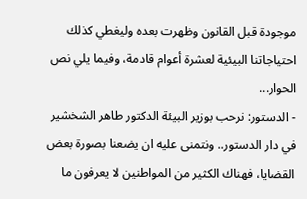موجودة قبل القانون وظهرت بعده وليغطي كذلك احتياجاتنا البيئية لعشرة أعوام قادمة، وفيما يلي نص الحوار...
- الدستور: نرحب بوزير البيئة الدكتور طاهر الشخشير في دار الدستور.. ونتمنى عليه ان يضعنا بصورة بعض القضايا، فهناك الكثير من المواطنين لا يعرفون ما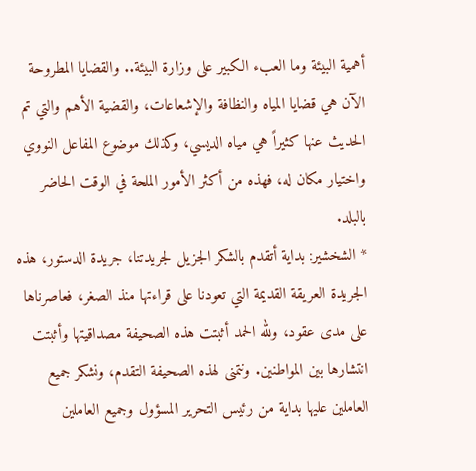أهمية البيئة وما العبء الكبير على وزارة البيئة.. والقضايا المطروحة الآن هي قضايا المياه والنظافة والإشعاعات، والقضية الأهم والتي تم الحديث عنها كثيراً هي مياه الديسي، وكذلك موضوع المفاعل النووي واختيار مكان له، فهذه من أكثر الأمور الملحة في الوقت الحاضر بالبلد.
* الشخشير: بداية أتقدم بالشكر الجزيل لجريدتنا، جريدة الدستور، هذه الجريدة العريقة القديمة التي تعودنا على قراءتها منذ الصغر، فعاصرناها على مدى عقود، ولله الحمد أثبتت هذه الصحيفة مصداقيتها وأثبتت انتشارها بين المواطنين. ونتمنى لهذه الصحيفة التقدم، ونشكر جميع العاملين عليها بداية من رئيس التحرير المسؤول وجميع العاملين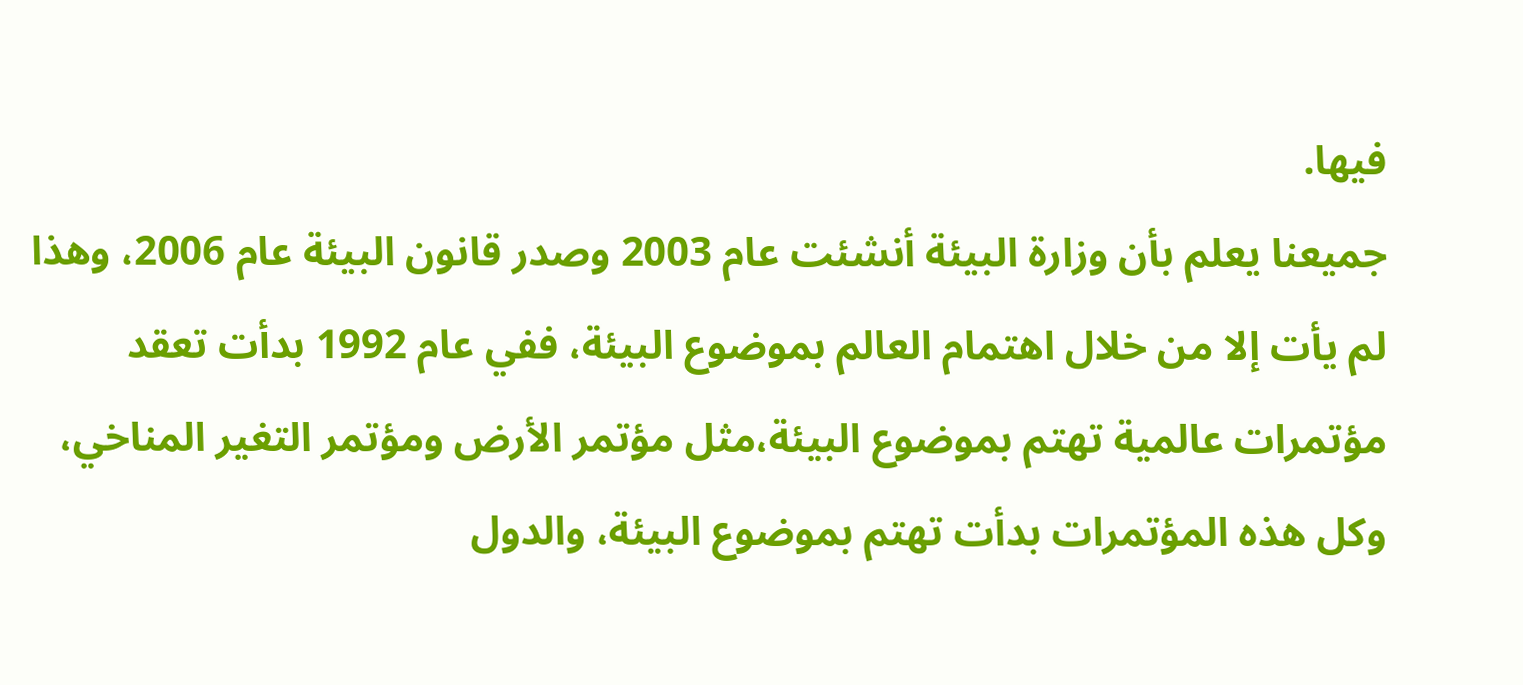فيها.
جميعنا يعلم بأن وزارة البيئة أنشئت عام 2003 وصدر قانون البيئة عام 2006، وهذا لم يأت إلا من خلال اهتمام العالم بموضوع البيئة، ففي عام 1992 بدأت تعقد مؤتمرات عالمية تهتم بموضوع البيئة،مثل مؤتمر الأرض ومؤتمر التغير المناخي، وكل هذه المؤتمرات بدأت تهتم بموضوع البيئة، والدول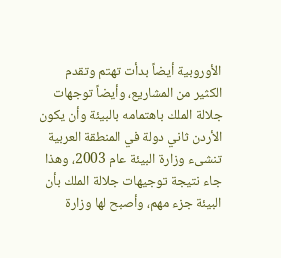الأوروبية أيضاً بدأت تهتم وتقدم الكثير من المشاريع، وأيضاً توجهات جلالة الملك باهتمامه بالبيئة وأن يكون الأردن ثاني دولة في المنطقة العربية تنشىء وزارة البيئة عام 2003، وهذا جاء نتيجة توجيهات جلالة الملك بأن البيئة جزء مهم، وأصبح لها وزارة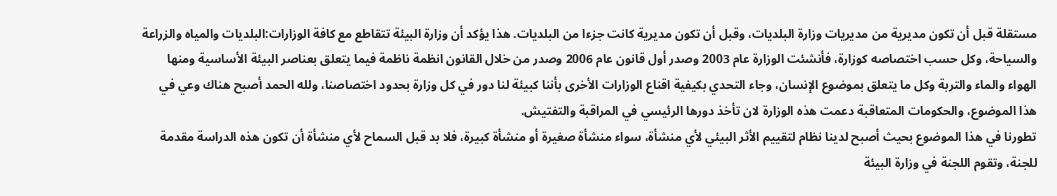مستقلة قبل أن تكون مديرية من مديريات وزارة البلديات، وقبل أن تكون مديرية كانت جزءا من البلديات. هذا يؤكد أن وزارة البيئة تتقاطع مع كافة الوزارات:البلديات والمياه والزراعة والسياحة، وكل حسب اختصاصه كوزارة، فأنشئت الوزارة عام 2003 وصدر أول قانون عام 2006 وصدر من خلال القانون انظمة ناظمة فيما يتعلق بعناصر البيئة الأساسية ومنها الهواء والماء والتربة وكل ما يتعلق بموضوع الإنسان، وجاء التحدي بكيفية اقناع الوزارات الأخرى بأننا كبيئة لنا دور في كل وزارة بحدود اختصاصنا، ولله الحمد أصبح هناك وعي في هذا الموضوع، والحكومات المتعاقبة دعمت هذه الوزارة لان تأخذ دورها الرئيسي في المراقبة والتفتيش.
تطورنا في هذا الموضوع بحيث أصبح لدينا نظام لتقييم الأثر البيئي لأي منشأة، سواء منشأة صغيرة أو منشأة كبيرة، فلا بد قبل السماح لأي منشأة أن تكون هذه الدراسة مقدمة للجنة، وتقوم اللجنة في وزارة البيئة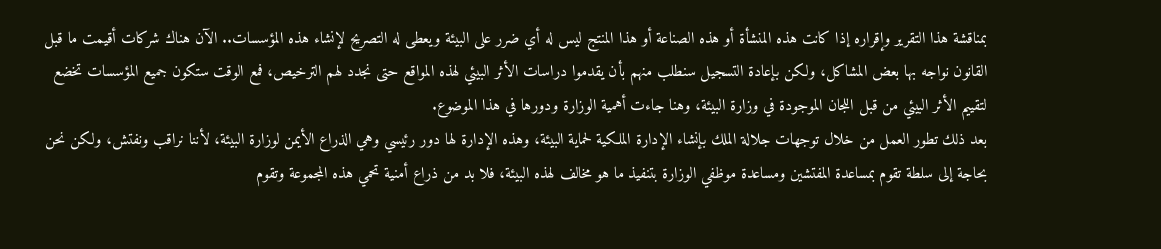بمناقشة هذا التقرير وإقراره إذا كانت هذه المنشأة أو هذه الصناعة أو هذا المنتج ليس له أي ضرر على البيئة ويعطى له التصريح لإنشاء هذه المؤسسات.. الآن هناك شركات أقيمت ما قبل القانون نواجه بها بعض المشاكل، ولكن بإعادة التسجيل سنطلب منهم بأن يقدموا دراسات الأثر البيئي لهذه المواقع حتى نجدد لهم الترخيص، فمع الوقت ستكون جميع المؤسسات تخضع لتقييم الأثر البيئي من قبل اللجان الموجودة في وزارة البيئة، وهنا جاءت أهمية الوزارة ودورها في هذا الموضوع.
بعد ذلك تطور العمل من خلال توجهات جلالة الملك بإنشاء الإدارة الملكية لحماية البيئة، وهذه الإدارة لها دور رئيسي وهي الذراع الأيمن لوزارة البيئة، لأننا نراقب ونفتش، ولكن نحن بحاجة إلى سلطة تقوم بمساعدة المفتشين ومساعدة موظفي الوزارة بتنفيذ ما هو مخالف لهذه البيئة، فلا بد من ذراع أمنية تحمي هذه المجموعة وتقوم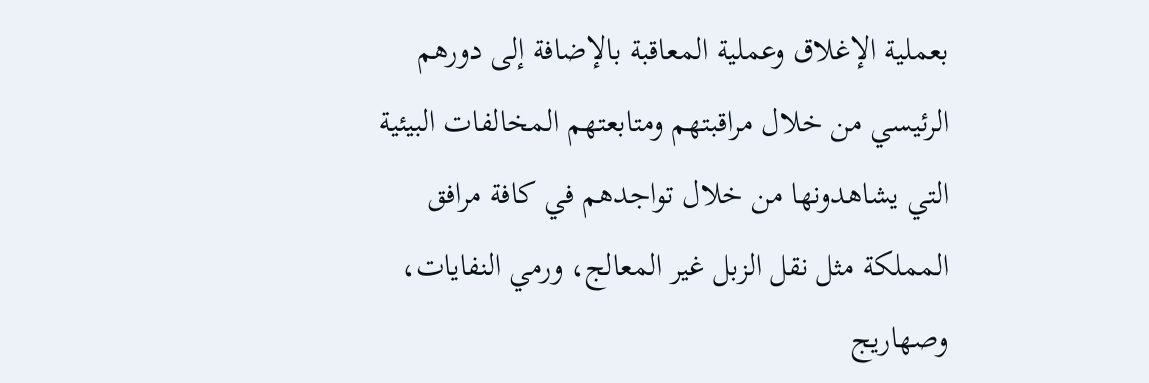بعملية الإغلاق وعملية المعاقبة بالإضافة إلى دورهم الرئيسي من خلال مراقبتهم ومتابعتهم المخالفات البيئية التي يشاهدونها من خلال تواجدهم في كافة مرافق المملكة مثل نقل الزبل غير المعالج، ورمي النفايات، وصهاريج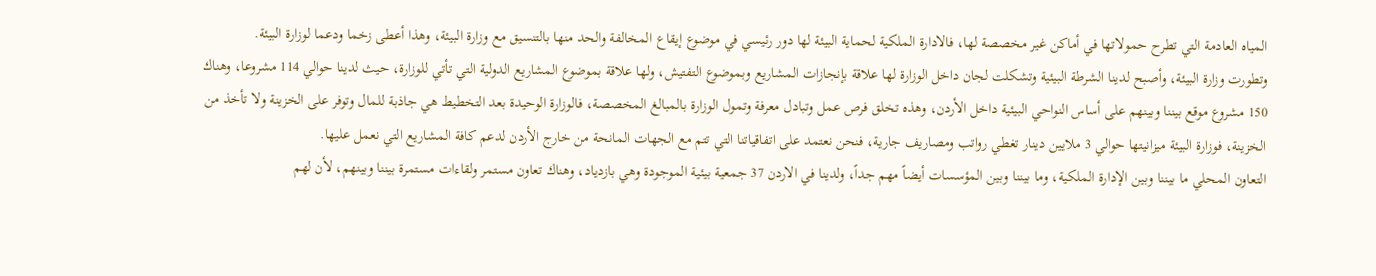المياه العادمة التي تطرح حمولاتها في أماكن غير مخصصة لها، فالادارة الملكية لحماية البيئة لها دور رئيسي في موضوع إيقاع المخالفة والحد منها بالتنسيق مع وزارة البيئة، وهذا أعطى زخما ودعما لوزارة البيئة.
وتطورت وزارة البيئة، وأصبح لدينا الشرطة البيئية وتشكلت لجان داخل الوزارة لها علاقة بإنجازات المشاريع وبموضوع التفتيش، ولها علاقة بموضوع المشاريع الدولية التي تأتي للوزارة، حيث لدينا حوالي 114 مشروعا، وهناك 150 مشروع موقع بيننا وبينهم على أساس النواحي البيئية داخل الأردن، وهذه تخلق فرص عمل وتبادل معرفة وتمول الوزارة بالمبالغ المخصصة، فالوزارة الوحيدة بعد التخطيط هي جاذبة للمال وتوفر على الخزينة ولا تأخذ من الخزينة، فوزارة البيئة ميزانيتها حوالي 3 ملايين دينار تغطي رواتب ومصاريف جارية، فنحن نعتمد على اتفاقياتنا التي تتم مع الجهات المانحة من خارج الأردن لدعم كافة المشاريع التي نعمل عليها.
التعاون المحلي ما بيننا وبين الإدارة الملكية، وما بيننا وبين المؤسسات أيضاً مهم جداً، ولدينا في الاردن 37 جمعية بيئية الموجودة وهي بازدياد، وهناك تعاون مستمر ولقاءات مستمرة بيننا وبينهم، لأن لهم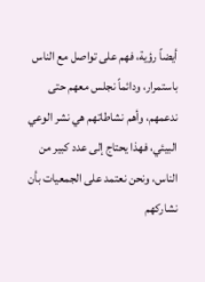أيضاً رؤية، فهم على تواصل مع الناس باستمرار، ودائماً نجلس معهم حتى ندعمهم، وأهم نشاطاتهم هي نشر الوعي البيئي، فهذا يحتاج إلى عدد كبير من الناس، ونحن نعتمد على الجمعيات بأن نشاركهم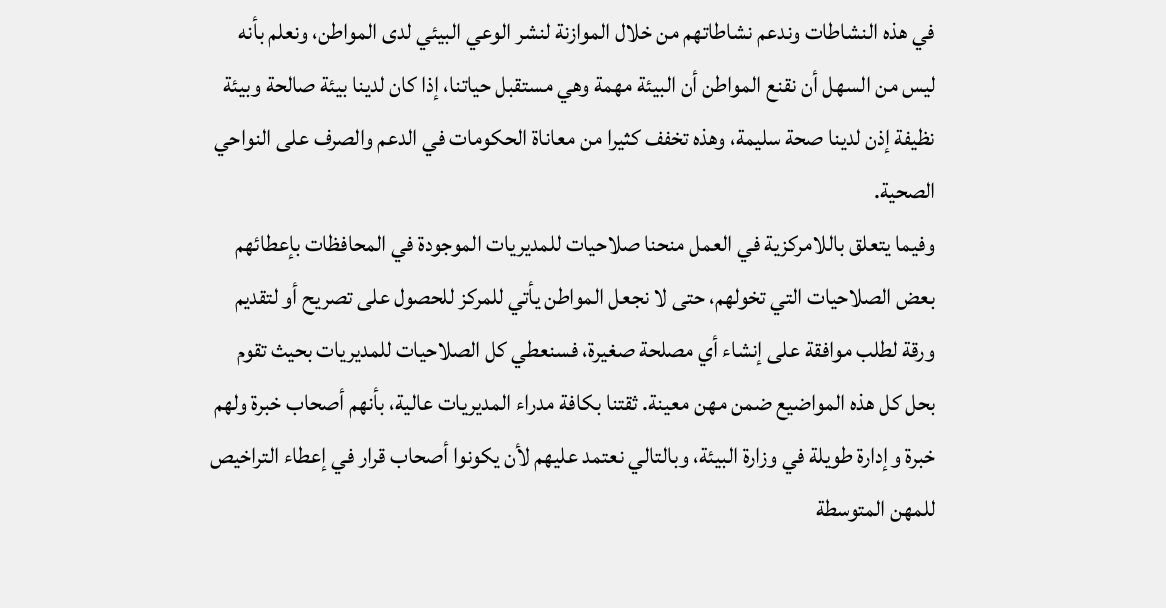في هذه النشاطات وندعم نشاطاتهم من خلال الموازنة لنشر الوعي البيئي لدى المواطن، ونعلم بأنه ليس من السهل أن نقنع المواطن أن البيئة مهمة وهي مستقبل حياتنا، إذا كان لدينا بيئة صالحة وبيئة نظيفة إذن لدينا صحة سليمة، وهذه تخفف كثيرا من معاناة الحكومات في الدعم والصرف على النواحي الصحية.
وفيما يتعلق باللامركزية في العمل منحنا صلاحيات للمديريات الموجودة في المحافظات بإعطائهم بعض الصلاحيات التي تخولهم، حتى لا نجعل المواطن يأتي للمركز للحصول على تصريح أو لتقديم ورقة لطلب موافقة على إنشاء أي مصلحة صغيرة، فسنعطي كل الصلاحيات للمديريات بحيث تقوم بحل كل هذه المواضيع ضمن مهن معينة. ثقتنا بكافة مدراء المديريات عالية، بأنهم أصحاب خبرة ولهم خبرة وإدارة طويلة في وزارة البيئة، وبالتالي نعتمد عليهم لأن يكونوا أصحاب قرار في إعطاء التراخيص للمهن المتوسطة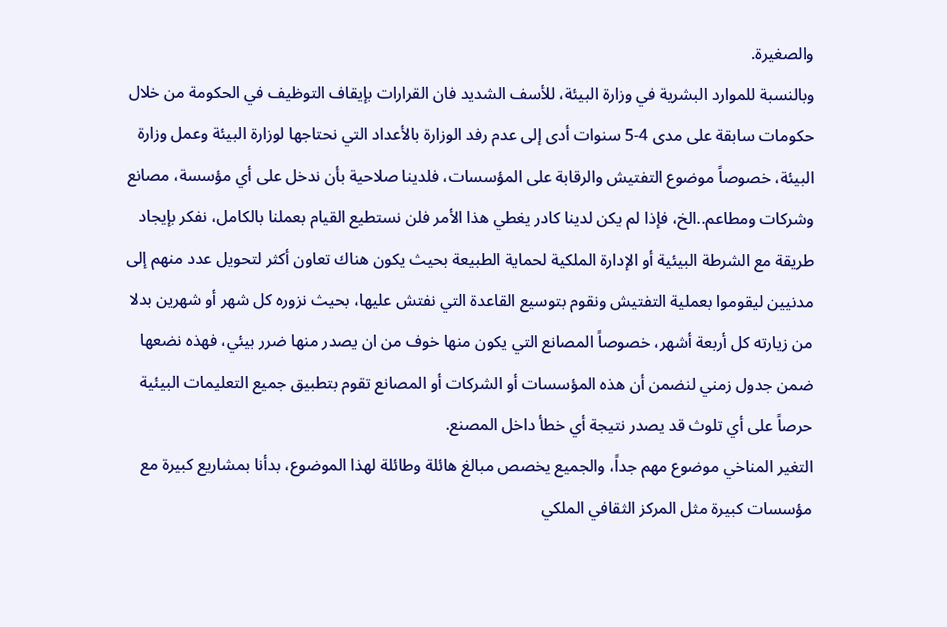والصغيرة.
وبالنسبة للموارد البشرية في وزارة البيئة، للأسف الشديد فان القرارات بإيقاف التوظيف في الحكومة من خلال حكومات سابقة على مدى 4-5 سنوات أدى إلى عدم رفد الوزارة بالأعداد التي نحتاجها لوزارة البيئة وعمل وزارة البيئة، خصوصاً موضوع التفتيش والرقابة على المؤسسات، فلدينا صلاحية بأن ندخل على أي مؤسسة، مصانع وشركات ومطاعم..الخ، فإذا لم يكن لدينا كادر يغطي هذا الأمر فلن نستطيع القيام بعملنا بالكامل، نفكر بإيجاد طريقة مع الشرطة البيئية أو الإدارة الملكية لحماية الطبيعة بحيث يكون هناك تعاون أكثر لتحويل عدد منهم إلى مدنيين ليقوموا بعملية التفتيش ونقوم بتوسيع القاعدة التي نفتش عليها، بحيث نزوره كل شهر أو شهرين بدلا من زيارته كل أربعة أشهر، خصوصاً المصانع التي يكون منها خوف من ان يصدر منها ضرر بيئي، فهذه نضعها ضمن جدول زمني لنضمن أن هذه المؤسسات أو الشركات أو المصانع تقوم بتطبيق جميع التعليمات البيئية حرصاً على أي تلوث قد يصدر نتيجة أي خطأ داخل المصنع.
التغير المناخي موضوع مهم جداً، والجميع يخصص مبالغ هائلة وطائلة لهذا الموضوع، بدأنا بمشاريع كبيرة مع مؤسسات كبيرة مثل المركز الثقافي الملكي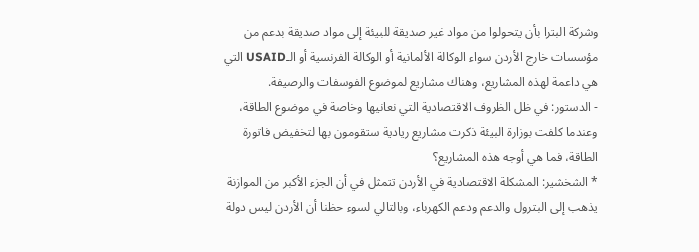وشركة البترا بأن يتحولوا من مواد غير صديقة للبيئة إلى مواد صديقة بدعم من مؤسسات خارج الأردن سواء الوكالة الألمانية أو الوكالة الفرنسية أو الـUSAID التي هي داعمة لهذه المشاريع، وهناك مشاريع لموضوع الفوسفات والرصيفة.
- الدستور: في ظل الظروف الاقتصادية التي نعانيها وخاصة في موضوع الطاقة، وعندما كلفت بوزارة البيئة ذكرت مشاريع ريادية ستقومون بها لتخفيض فاتورة الطاقة، فما هي أوجه هذه المشاريع؟
* الشخشير: المشكلة الاقتصادية في الأردن تتمثل في أن الجزء الأكبر من الموازنة يذهب إلى البترول والدعم ودعم الكهرباء، وبالتالي لسوء حظنا أن الأردن ليس دولة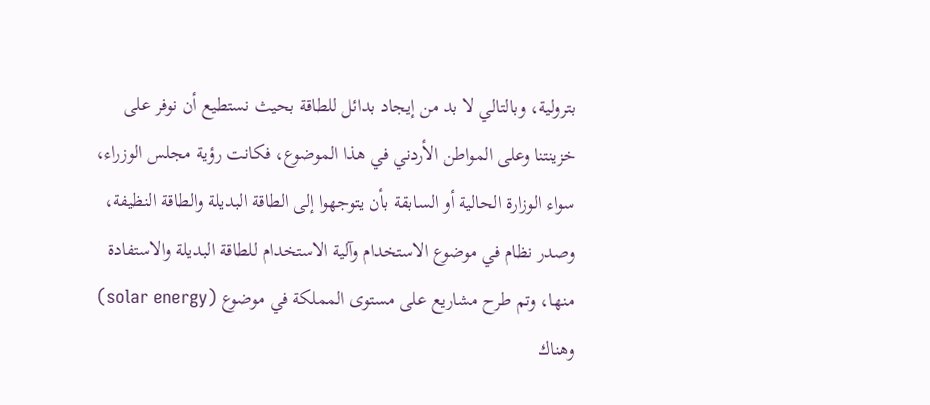بترولية، وبالتالي لا بد من إيجاد بدائل للطاقة بحيث نستطيع أن نوفر على خزينتنا وعلى المواطن الأردني في هذا الموضوع، فكانت رؤية مجلس الوزراء، سواء الوزارة الحالية أو السابقة بأن يتوجهوا إلى الطاقة البديلة والطاقة النظيفة، وصدر نظام في موضوع الاستخدام وآلية الاستخدام للطاقة البديلة والاستفادة منها، وتم طرح مشاريع على مستوى المملكة في موضوع (solar energy) وهناك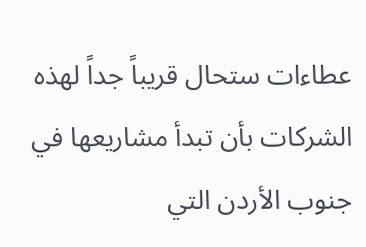عطاءات ستحال قريباً جداً لهذه الشركات بأن تبدأ مشاريعها في جنوب الأردن التي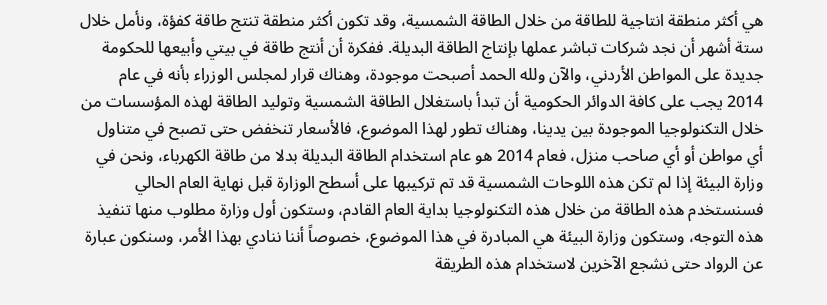هي أكثر منطقة انتاجية للطاقة من خلال الطاقة الشمسية، وقد تكون أكثر منطقة تنتج طاقة كفؤة، ونأمل خلال ستة أشهر أن نجد شركات تباشر عملها بإنتاج الطاقة البديلة. ففكرة أن أنتج طاقة في بيتي وأبيعها للحكومة جديدة على المواطن الأردني، والآن ولله الحمد أصبحت موجودة، وهناك قرار لمجلس الوزراء بأنه في عام 2014 يجب على كافة الدوائر الحكومية أن تبدأ باستغلال الطاقة الشمسية وتوليد الطاقة لهذه المؤسسات من خلال التكنولوجيا الموجودة بين يدينا، وهناك تطور لهذا الموضوع، فالأسعار تنخفض حتى تصبح في متناول أي مواطن أو أي صاحب منزل، فعام 2014 هو عام استخدام الطاقة البديلة بدلا من طاقة الكهرباء، ونحن في وزارة البيئة إذا لم تكن هذه اللوحات الشمسية قد تم تركيبها على أسطح الوزارة قبل نهاية العام الحالي فسنستخدم هذه الطاقة من خلال هذه التكنولوجيا بداية العام القادم، وستكون أول وزارة مطلوب منها تنفيذ هذه التوجه، وستكون وزارة البيئة هي المبادرة في هذا الموضوع، خصوصاً أننا ننادي بهذا الأمر، وسنكون عبارة عن الرواد حتى نشجع الآخرين لاستخدام هذه الطريقة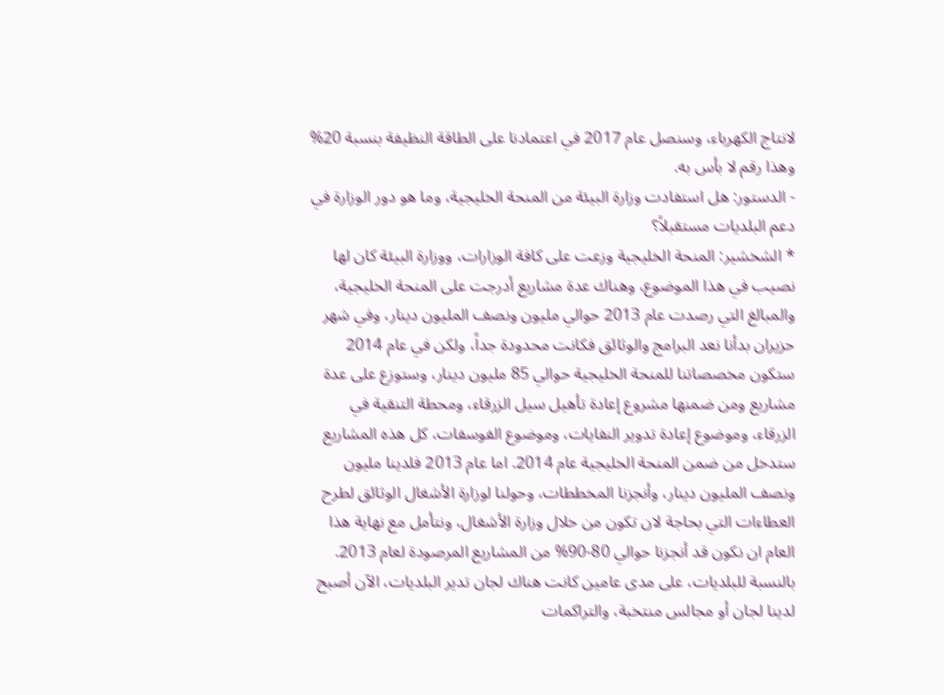لانتاج الكهرباء، وسنصل عام 2017 في اعتمادنا على الطاقة النظيفة بنسبة 20% وهذا رقم لا بأس به.
- الدستور: هل استفادت وزارة البيئة من المنحة الخليجية، وما هو دور الوزارة في دعم البلديات مستقبلاً؟
* الشخشير: المنحة الخليجية وزعت على كافة الوزارات، ووزارة البيئة كان لها نصيب في هذا الموضوع، وهناك عدة مشاريع أدرجت على المنحة الخليجية، والمبالغ التي رصدت عام 2013 حوالي مليون ونصف المليون دينار، وفي شهر حزيران بدأنا نعد البرامج والوثائق فكانت محدودة جداً، ولكن في عام 2014 ستكون مخصصاتنا للمنحة الخليجية حوالي 85 مليون دينار، وستوزع على عدة مشاريع ومن ضمنها مشروع إعادة تأهيل سيل الزرقاء، ومحطة التنقية في الزرقاء، وموضوع إعادة تدوير النفايات، وموضوع الفوسفات، كل هذه المشاريع ستدخل من ضمن المنحة الخليجية عام 2014. اما عام 2013 فلدينا مليون ونصف المليون دينار، وأنجزنا المخططات، وحولنا لوزارة الأشغال الوثائق لطرح العطاءات التي بحاجة لان تكون من خلال وزارة الأشغال، ونتأمل مع نهاية هذا العام ان نكون قد أنجزنا حوالي 80-90% من المشاريع المرصودة لعام 2013.
بالنسبة للبلديات، على مدى عامين كانت هناك لجان تدير البلديات، الآن أصبح لدينا لجان أو مجالس منتخبة، والتراكمات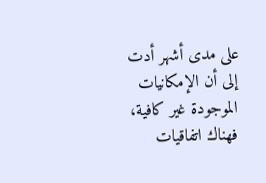على مدى أشهر أدت إلى أن الإمكانيات الموجودة غير كافية، فهناك اتفاقيات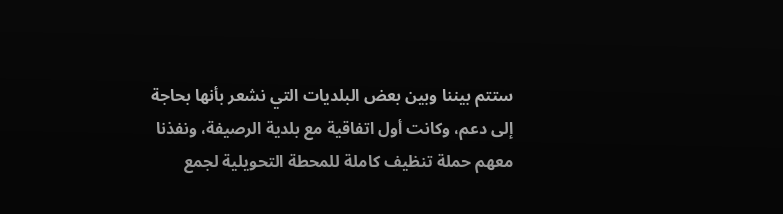ستتم بيننا وبين بعض البلديات التي نشعر بأنها بحاجة إلى دعم، وكانت أول اتفاقية مع بلدية الرصيفة، ونفذنا معهم حملة تنظيف كاملة للمحطة التحويلية لجمع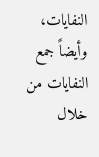النفايات، وأيضاً جمع النفايات من خلال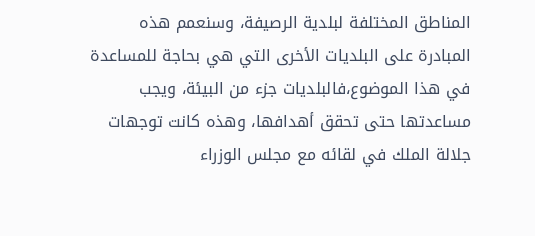المناطق المختلفة لبلدية الرصيفة، وسنعمم هذه المبادرة على البلديات الأخرى التي هي بحاجة للمساعدة في هذا الموضوع،فالبلديات جزء من البيئة، ويجب مساعدتها حتى تحقق أهدافها، وهذه كانت توجهات جلالة الملك في لقائه مع مجلس الوزراء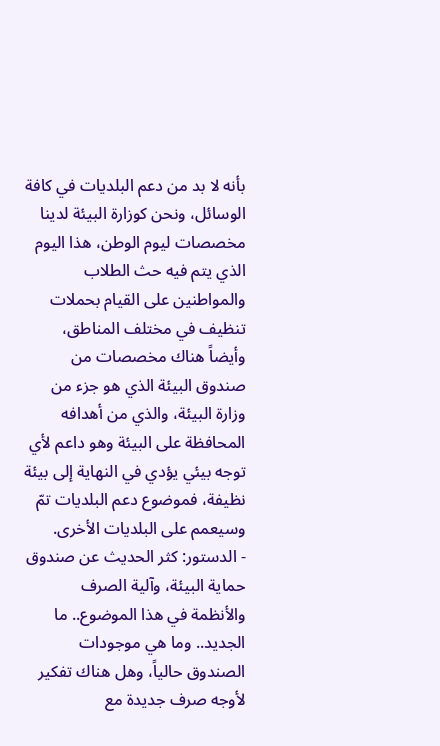بأنه لا بد من دعم البلديات في كافة الوسائل، ونحن كوزارة البيئة لدينا مخصصات ليوم الوطن، هذا اليوم الذي يتم فيه حث الطلاب والمواطنين على القيام بحملات تنظيف في مختلف المناطق، وأيضاً هناك مخصصات من صندوق البيئة الذي هو جزء من وزارة البيئة، والذي من أهدافه المحافظة على البيئة وهو داعم لأي توجه بيئي يؤدي في النهاية إلى بيئة نظيفة، فموضوع دعم البلديات تمّ وسيعمم على البلديات الأخرى.
- الدستور: كثر الحديث عن صندوق حماية البيئة، وآلية الصرف والأنظمة في هذا الموضوع.. ما الجديد.. وما هي موجودات الصندوق حالياً، وهل هناك تفكير لأوجه صرف جديدة مع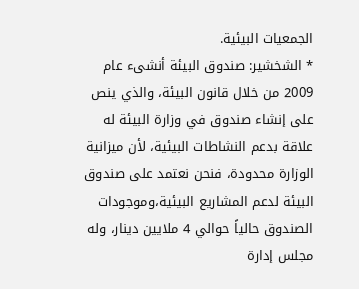الجمعيات البيئية.
* الشخشير: صندوق البيئة أنشىء عام 2009 من خلال قانون البيئة، والذي ينص على إنشاء صندوق في وزارة البيئة له علاقة بدعم النشاطات البيئية، لأن ميزانية الوزارة محدودة، فنحن نعتمد على صندوق البيئة لدعم المشاريع البيئية،وموجودات الصندوق حالياً حوالي 4 ملايين دينار، وله مجلس إدارة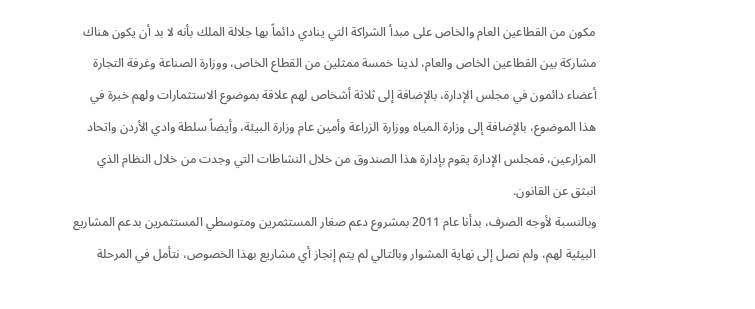مكون من القطاعين العام والخاص على مبدأ الشراكة التي ينادي دائماً بها جلالة الملك بأنه لا بد أن يكون هناك مشاركة بين القطاعين الخاص والعام، لدينا خمسة ممثلين من القطاع الخاص، ووزارة الصناعة وغرفة التجارة أعضاء دائمون في مجلس الإدارة، بالإضافة إلى ثلاثة أشخاص لهم علاقة بموضوع الاستثمارات ولهم خبرة في هذا الموضوع، بالإضافة إلى وزارة المياه ووزارة الزراعة وأمين عام وزارة البيئة، وأيضاً سلطة وادي الأردن واتحاد المزارعين، فمجلس الإدارة يقوم بإدارة هذا الصندوق من خلال النشاطات التي وجدت من خلال النظام الذي انبثق عن القانون.
وبالنسبة لأوجه الصرف، بدأنا عام 2011 بمشروع دعم صغار المستثمرين ومتوسطي المستثمرين بدعم المشاريع البيئية لهم، ولم نصل إلى نهاية المشوار وبالتالي لم يتم إنجاز أي مشاريع بهذا الخصوص، نتأمل في المرحلة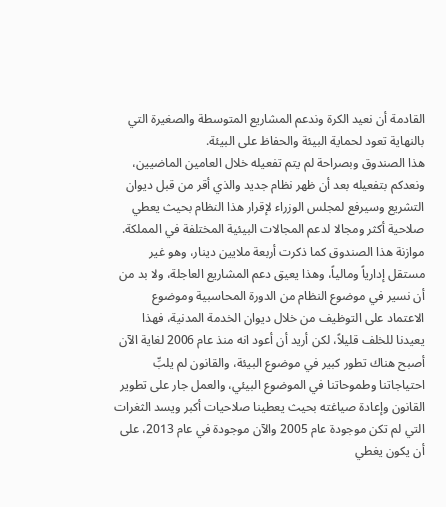القادمة أن نعيد الكرة وندعم المشاريع المتوسطة والصغيرة التي بالنهاية تعود لحماية البيئة والحفاظ على البيئة.
هذا الصندوق وبصراحة لم يتم تفعيله خلال العامين الماضيين، ونعدكم بتفعيله بعد أن ظهر نظام جديد والذي أقر من قبل ديوان التشريع وسيرفع لمجلس الوزراء لإقرار هذا النظام بحيث يعطي صلاحية أكثر ومجالا لدعم المجالات البيئية المختلفة في المملكة.
موازنة هذا الصندوق كما ذكرت أربعة ملايين دينار، وهو غير مستقل إدارياً ومالياً، وهذا يعيق دعم المشاريع العاجلة، ولا بد من أن نسير في موضوع النظام من الدورة المحاسبية وموضوع الاعتماد على التوظيف من خلال ديوان الخدمة المدنية، فهذا يعيدنا للخلف قليلاً، لكن أريد أن أعود انه منذ عام 2006 لغاية الآن أصبح هناك تطور كبير في موضوع البيئة، والقانون لم يلبِّ احتياجاتنا وطموحاتنا في الموضوع البيئي، والعمل جار على تطوير القانون وإعادة صياغته بحيث يعطينا صلاحيات أكبر ويسد الثغرات التي لم تكن موجودة عام 2005 والآن موجودة في عام 2013، على أن يكون يغطي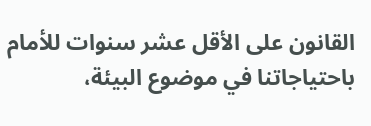القانون على الأقل عشر سنوات للأمام باحتياجاتنا في موضوع البيئة،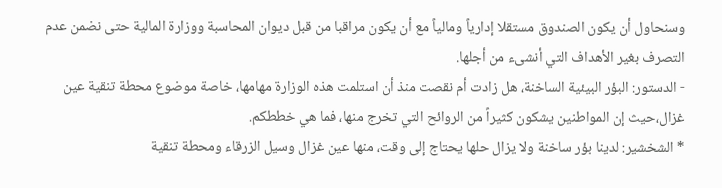وسنحاول أن يكون الصندوق مستقلا إدارياً ومالياً مع أن يكون مراقبا من قبل ديوان المحاسبة ووزارة المالية حتى نضمن عدم التصرف بغير الأهداف التي أنشىء من أجلها.
- الدستور: البؤر البيئية الساخنة، هل زادت أم نقصت منذ أن استلمت هذه الوزارة مهامها، خاصة موضوع محطة تنقية عين غزال،حيث إن المواطنين يشكون كثيراً من الروائح التي تخرج منها، فما هي خططكم.
* الشخشير: لدينا بؤر ساخنة ولا يزال حلها يحتاج إلى وقت، منها عين غزال وسيل الزرقاء ومحطة تنقية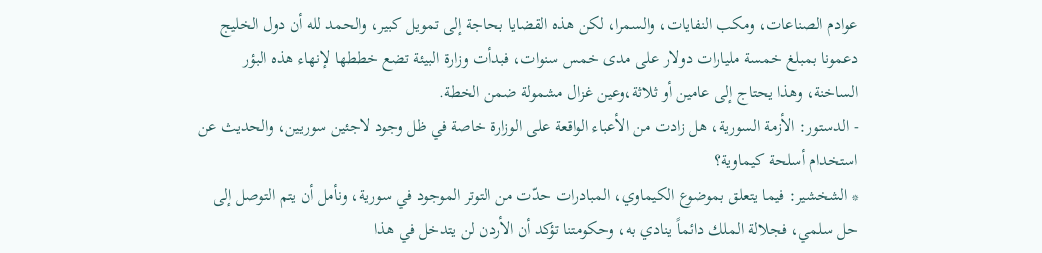عوادم الصناعات، ومكب النفايات، والسمرا، لكن هذه القضايا بحاجة إلى تمويل كبير، والحمد لله أن دول الخليج دعمونا بمبلغ خمسة مليارات دولار على مدى خمس سنوات، فبدأت وزارة البيئة تضع خططها لإنهاء هذه البؤر الساخنة، وهذا يحتاج إلى عامين أو ثلاثة،وعين غزال مشمولة ضمن الخطة.
- الدستور: الأزمة السورية، هل زادت من الأعباء الواقعة على الوزارة خاصة في ظل وجود لاجئين سوريين، والحديث عن استخدام أسلحة كيماوية؟
* الشخشير: فيما يتعلق بموضوع الكيماوي، المبادرات حدّت من التوتر الموجود في سورية، ونأمل أن يتم التوصل إلى حل سلمي، فجلالة الملك دائماً ينادي به، وحكومتنا تؤكد أن الأردن لن يتدخل في هذا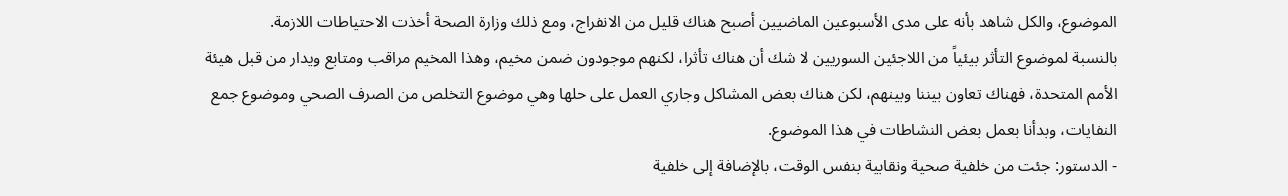الموضوع، والكل شاهد بأنه على مدى الأسبوعين الماضيين أصبح هناك قليل من الانفراج، ومع ذلك وزارة الصحة أخذت الاحتياطات اللازمة.
بالنسبة لموضوع التأثر بيئياً من اللاجئين السوريين لا شك أن هناك تأثرا، لكنهم موجودون ضمن مخيم، وهذا المخيم مراقب ومتابع ويدار من قبل هيئة الأمم المتحدة، فهناك تعاون بيننا وبينهم، لكن هناك بعض المشاكل وجاري العمل على حلها وهي موضوع التخلص من الصرف الصحي وموضوع جمع النفايات، وبدأنا بعمل بعض النشاطات في هذا الموضوع.
- الدستور: جئت من خلفية صحية ونقابية بنفس الوقت، بالإضافة إلى خلفية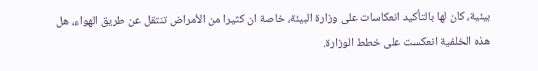بيئية، كان لها بالتأكيد انعكاسات على وزارة البيئة، خاصة ان كثيرا من الأمراض تنتقل عن طريق الهواء، هل هذه الخلفية انعكست على خطط الوزارة.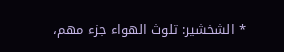* الشخشير: تلوث الهواء جزء مهم،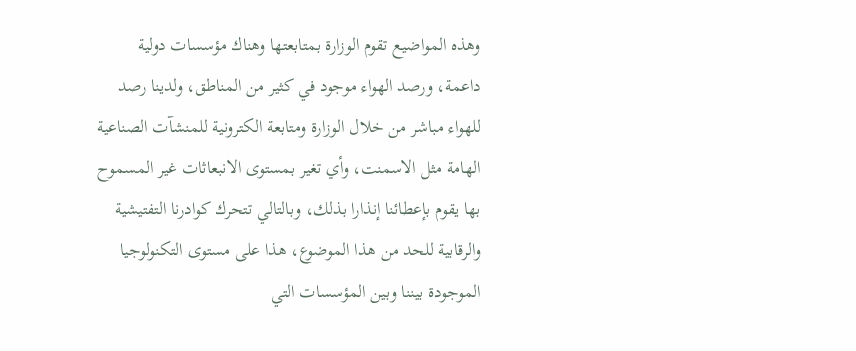وهذه المواضيع تقوم الوزارة بمتابعتها وهناك مؤسسات دولية داعمة، ورصد الهواء موجود في كثير من المناطق، ولدينا رصد للهواء مباشر من خلال الوزارة ومتابعة الكترونية للمنشآت الصناعية الهامة مثل الاسمنت، وأي تغير بمستوى الانبعاثات غير المسموح بها يقوم بإعطائنا إنذارا بذلك، وبالتالي تتحرك كوادرنا التفتيشية والرقابية للحد من هذا الموضوع، هذا على مستوى التكنولوجيا الموجودة بيننا وبين المؤسسات التي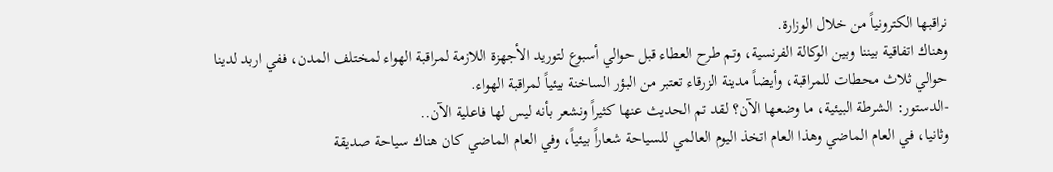نراقبها الكترونياً من خلال الوزارة.
وهناك اتفاقية بيننا وبين الوكالة الفرنسية، وتم طرح العطاء قبل حوالي أسبوع لتوريد الأجهزة اللازمة لمراقبة الهواء لمختلف المدن، ففي اربد لدينا حوالي ثلاث محطات للمراقبة، وأيضاً مدينة الزرقاء تعتبر من البؤر الساخنة بيئياً لمراقبة الهواء.
-الدستور: الشرطة البيئية، ما وضعها الآن؟ لقد تم الحديث عنها كثيراً ونشعر بأنه ليس لها فاعلية الآن..
وثانيا، في العام الماضي وهذا العام اتخذ اليوم العالمي للسياحة شعاراً بيئياً، وفي العام الماضي كان هناك سياحة صديقة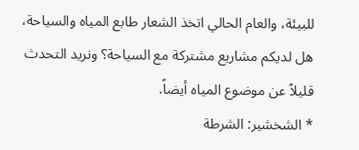للبيئة، والعام الحالي اتخذ الشعار طابع المياه والسياحة، هل لديكم مشاريع مشتركة مع السياحة؟ ونريد التحدث قليلاً عن موضوع المياه أيضاً.
* الشخشير: الشرطة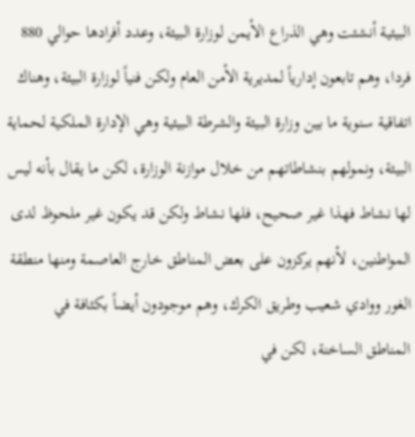البيئية أنشئت وهي الذراع الأيمن لوزارة البيئة، وعدد أفرادها حوالي 880 فردا، وهم تابعون إدارياً لمديرية الأمن العام ولكن فنياً لوزارة البيئة، وهناك اتفاقية سنوية ما بين وزارة البيئة والشرطة البيئية وهي الإدارة الملكية لحماية البيئة، ونمولهم بنشاطاتهم من خلال موازنة الوزارة، لكن ما يقال بأنه ليس لها نشاط فهذا غير صحيح، فلها نشاط ولكن قد يكون غير ملحوظ لدى المواطنين، لأنهم يركزون على بعض المناطق خارج العاصمة ومنها منطقة الغور ووادي شعيب وطريق الكرك، وهم موجودون أيضاً بكثافة في المناطق الساخنة، لكن في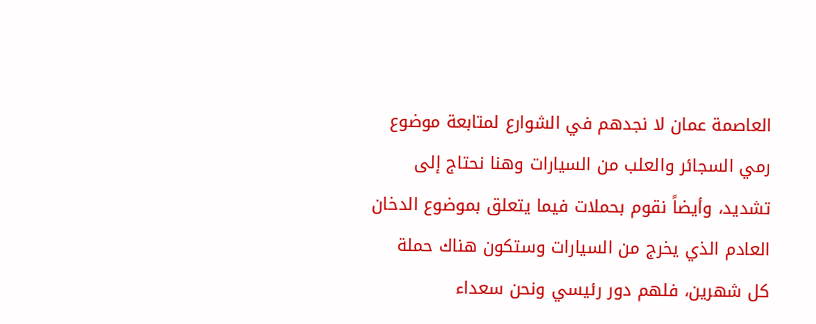العاصمة عمان لا نجدهم في الشوارع لمتابعة موضوع رمي السجائر والعلب من السيارات وهنا نحتاج إلى تشديد، وأيضاً نقوم بحملات فيما يتعلق بموضوع الدخان العادم الذي يخرج من السيارات وستكون هناك حملة كل شهرين، فلهم دور رئيسي ونحن سعداء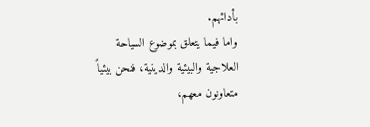بأدائهم.
واما فيما يتعلق بموضوع السياحة العلاجية والبيئية والدينية، فنحن بيئياً متعاونون معهم،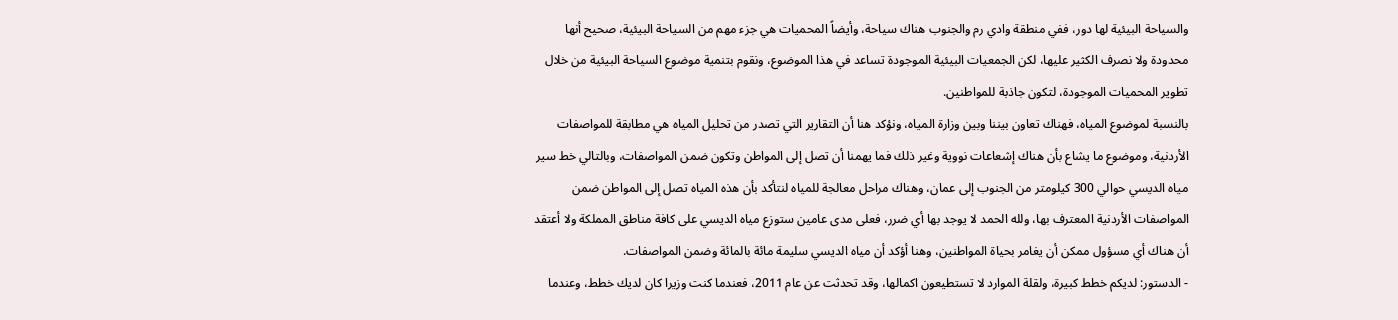والسياحة البيئية لها دور، ففي منطقة وادي رم والجنوب هناك سياحة، وأيضاً المحميات هي جزء مهم من السياحة البيئية، صحيح أنها محدودة ولا نصرف الكثير عليها، لكن الجمعيات البيئية الموجودة تساعد في هذا الموضوع، ونقوم بتنمية موضوع السياحة البيئية من خلال تطوير المحميات الموجودة، لتكون جاذبة للمواطنين.
بالنسبة لموضوع المياه، فهناك تعاون بيننا وبين وزارة المياه، ونؤكد هنا أن التقارير التي تصدر من تحليل المياه هي مطابقة للمواصفات الأردنية، وموضوع ما يشاع بأن هناك إشعاعات نووية وغير ذلك فما يهمنا أن تصل إلى المواطن وتكون ضمن المواصفات، وبالتالي خط سير مياه الديسي حوالي 300 كيلومتر من الجنوب إلى عمان، وهناك مراحل معالجة للمياه لنتأكد بأن هذه المياه تصل إلى المواطن ضمن المواصفات الأردنية المعترف بها، ولله الحمد لا يوجد بها أي ضرر، فعلى مدى عامين ستوزع مياه الديسي على كافة مناطق المملكة ولا أعتقد أن هناك أي مسؤول ممكن أن يغامر بحياة المواطنين، وهنا أؤكد أن مياه الديسي سليمة مائة بالمائة وضمن المواصفات.
- الدستور: لديكم خطط كبيرة، ولقلة الموارد لا تستطيعون اكمالها، وقد تحدثت عن عام 2011، فعندما كنت وزيرا كان لديك خطط، وعندما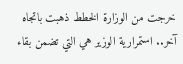خرجت من الوزارة الخطط ذهبت باتجاه آخر.. استمرارية الوزير هي التي تضمن بقاء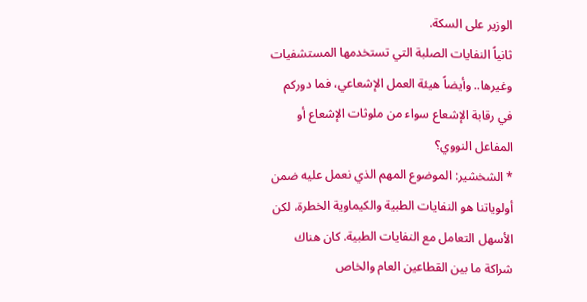الوزير على السكة.
ثانياً النفايات الصلبة التي تستخدمها المستشفيات وغيرها.. وأيضاً هيئة العمل الإشعاعي، فما دوركم في رقابة الإشعاع سواء من ملوثات الإشعاع أو المفاعل النووي؟
* الشخشير: الموضوع المهم الذي نعمل عليه ضمن أولوياتنا هو النفايات الطبية والكيماوية الخطرة، لكن الأسهل التعامل مع النفايات الطبية. كان هناك شراكة ما بين القطاعين العام والخاص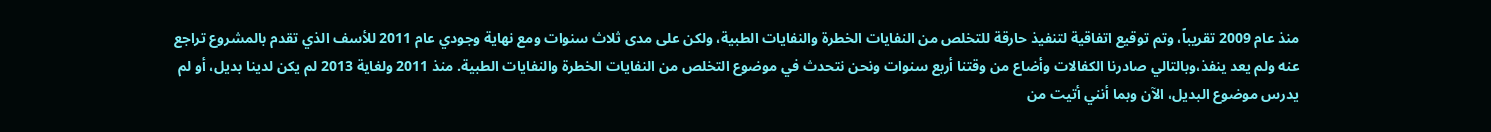منذ عام 2009 تقريباً، وتم توقيع اتفاقية لتنفيذ حارقة للتخلص من النفايات الخطرة والنفايات الطبية، ولكن على مدى ثلاث سنوات ومع نهاية وجودي عام 2011 للأسف الذي تقدم بالمشروع تراجع عنه ولم يعد ينفذ،وبالتالي صادرنا الكفالات وأضاع من وقتنا أربع سنوات ونحن نتحدث في موضوع التخلص من النفايات الخطرة والنفايات الطبية. منذ 2011 ولغاية 2013 لم يكن لدينا بديل، أو لم يدرس موضوع البديل، الآن وبما أنني أتيت من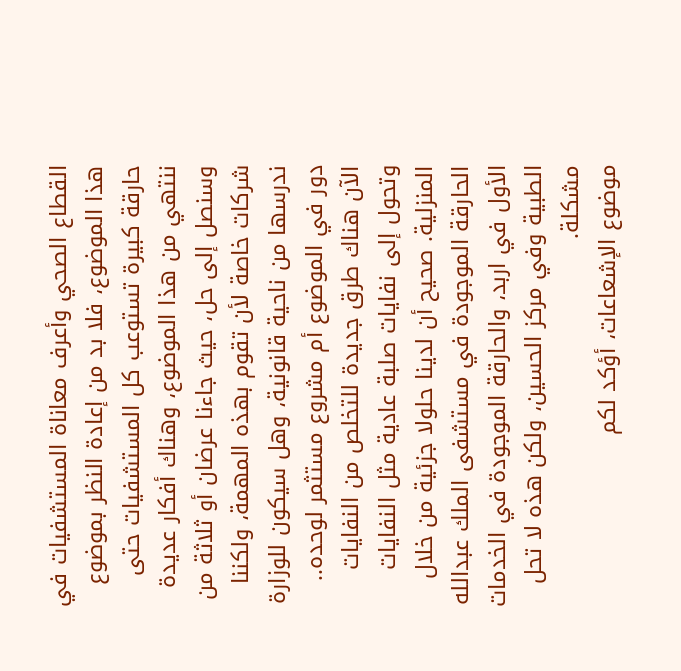القطاع الصحي وأعرف معاناة المستشفيات في هذا الموضوع، فلا بد من إعادة النظر بموضوع حارقة كبيرة تستوعب كل المستشفيات حتى ننتهي من هذا الموضوع، وهناك أفكار عديدة وسنصل إلى حل، حيث جاءنا عرضان أو ثلاثة من شركات خاصة لأن تقوم بهذه المهمة، ولكننا ندرسها من ناحية قانونية، وهل سيكون للوزارة دور في الموضوع أم مشروع مستثمر لوحده.. الآن هناك طرق جديدة للتخلص من النفايات وتحول إلى نفايات صلبة عادية مثل النفايات المنزلية. صحيح أن لدينا حلولا جزئية من خلال الحارقة الموجودة في مستشفى الملك عبدالله الأول في اربد، والحارقة الموجودة في الخدمات الطبية وفي مركز الحسين، ولكن هذه لا تحل مشكلة.
موضوع الإشعاعات، أؤكد لكم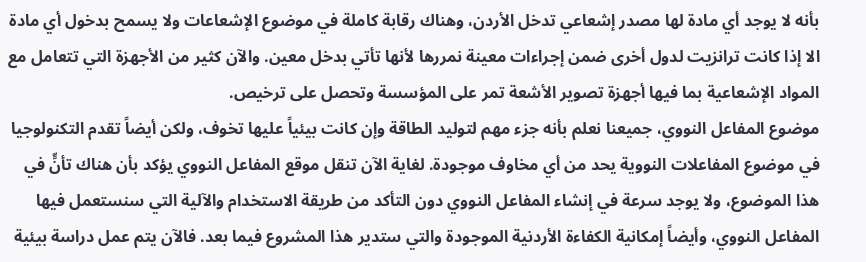بأنه لا يوجد أي مادة لها مصدر إشعاعي تدخل الأردن، وهناك رقابة كاملة في موضوع الإشعاعات ولا يسمح بدخول أي مادة الا إذا كانت ترانزيت لدول أخرى ضمن إجراءات معينة نمررها لأنها تأتي بدخل معين. والآن كثير من الأجهزة التي تتعامل مع المواد الإشعاعية بما فيها أجهزة تصوير الأشعة تمر على المؤسسة وتحصل على ترخيص.
موضوع المفاعل النووي، جميعنا نعلم بأنه جزء مهم لتوليد الطاقة وإن كانت بيئياً عليها تخوف، ولكن أيضاً تقدم التكنولوجيا في موضوع المفاعلات النووية يحد من أي مخاوف موجودة. لغاية الآن تنقل موقع المفاعل النووي يؤكد بأن هناك تأنٍّ في هذا الموضوع، ولا يوجد سرعة في إنشاء المفاعل النووي دون التأكد من طريقة الاستخدام والآلية التي سنستعمل فيها المفاعل النووي، وأيضاً إمكانية الكفاءة الأردنية الموجودة والتي ستدير هذا المشروع فيما بعد. فالآن يتم عمل دراسة بيئية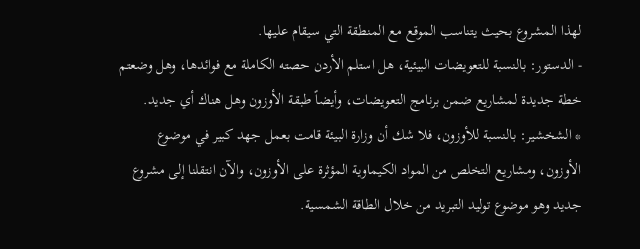لهذا المشروع بحيث يتناسب الموقع مع المنطقة التي سيقام عليها.
- الدستور: بالنسبة للتعويضات البيئية، هل استلم الأردن حصته الكاملة مع فوائدها، وهل وضعتم خطة جديدة لمشاريع ضمن برنامج التعويضات، وأيضاً طبقة الأوزون وهل هناك أي جديد.
* الشخشير: بالنسبة للأوزون، فلا شك أن وزارة البيئة قامت بعمل جهد كبير في موضوع الأوزون، ومشاريع التخلص من المواد الكيماوية المؤثرة على الأوزون، والآن انتقلنا إلى مشروع جديد وهو موضوع توليد التبريد من خلال الطاقة الشمسية.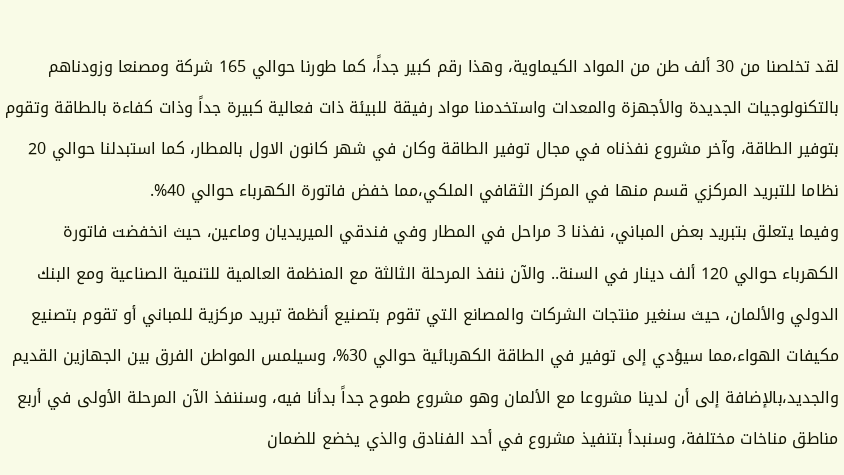لقد تخلصنا من 30 ألف طن من المواد الكيماوية، وهذا رقم كبير جداً، كما طورنا حوالي 165 شركة ومصنعا وزودناهم بالتكنولوجيات الجديدة والأجهزة والمعدات واستخدمنا مواد رفيقة للبيئة ذات فعالية كبيرة جداً وذات كفاءة بالطاقة وتقوم بتوفير الطاقة، وآخر مشروع نفذناه في مجال توفير الطاقة وكان في شهر كانون الاول بالمطار، كما استبدلنا حوالي 20 نظاما للتبريد المركزي قسم منها في المركز الثقافي الملكي،مما خفض فاتورة الكهرباء حوالي 40%.
وفيما يتعلق بتبريد بعض المباني، نفذنا 3 مراحل في المطار وفي فندقي الميريديان وماعين، حيث انخفضت فاتورة الكهرباء حوالي 120 ألف دينار في السنة.. والآن ننفذ المرحلة الثالثة مع المنظمة العالمية للتنمية الصناعية ومع البنك الدولي والألمان، حيث سنغير منتجات الشركات والمصانع التي تقوم بتصنيع أنظمة تبريد مركزية للمباني أو تقوم بتصنيع مكيفات الهواء،مما سيؤدي إلى توفير في الطاقة الكهربائية حوالي 30%، وسيلمس المواطن الفرق بين الجهازين القديم والجديد،بالإضافة إلى أن لدينا مشروعا مع الألمان وهو مشروع طموح جداً بدأنا فيه، وسننفذ الآن المرحلة الأولى في أربع مناطق مناخات مختلفة، وسنبدأ بتنفيذ مشروع في أحد الفنادق والذي يخضع للضمان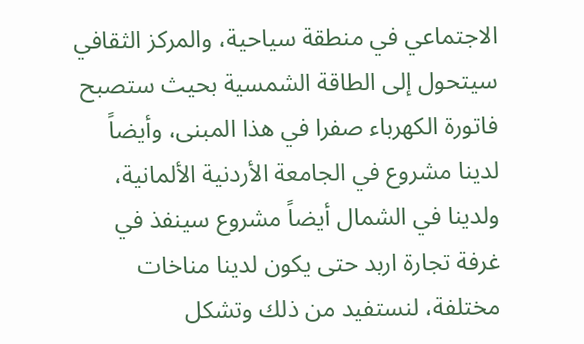الاجتماعي في منطقة سياحية، والمركز الثقافي سيتحول إلى الطاقة الشمسية بحيث ستصبح فاتورة الكهرباء صفرا في هذا المبنى، وأيضاً لدينا مشروع في الجامعة الأردنية الألمانية، ولدينا في الشمال أيضاً مشروع سينفذ في غرفة تجارة اربد حتى يكون لدينا مناخات مختلفة، لنستفيد من ذلك وتشكل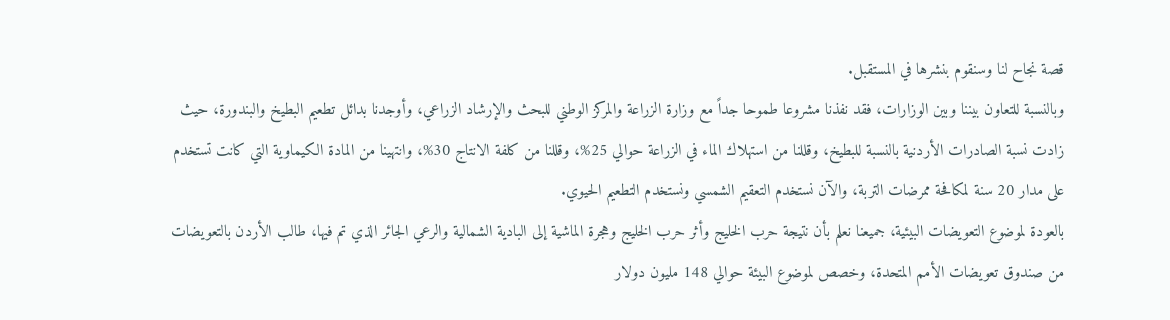قصة نجاح لنا وسنقوم بنشرها في المستقبل.
وبالنسبة للتعاون بيننا وبين الوزارات، فقد نفذنا مشروعا طموحا جداً مع وزارة الزراعة والمركز الوطني للبحث والإرشاد الزراعي، وأوجدنا بدائل تطعيم البطيخ والبندورة، حيث زادت نسبة الصادرات الأردنية بالنسبة للبطيخ، وقللنا من استهلاك الماء في الزراعة حوالي 25%، وقللنا من كلفة الانتاج 30%، وانتهينا من المادة الكيماوية التي كانت تستخدم على مدار 20 سنة لمكافحة ممرضات التربة، والآن نستخدم التعقيم الشمسي ونستخدم التطعيم الحيوي.
بالعودة لموضوع التعويضات البيئية، جميعنا نعلم بأن نتيجة حرب الخليج وأثر حرب الخليج وهجرة الماشية إلى البادية الشمالية والرعي الجائر الذي تم فيها، طالب الأردن بالتعويضات من صندوق تعويضات الأمم المتحدة، وخصص لموضوع البيئة حوالي 148 مليون دولار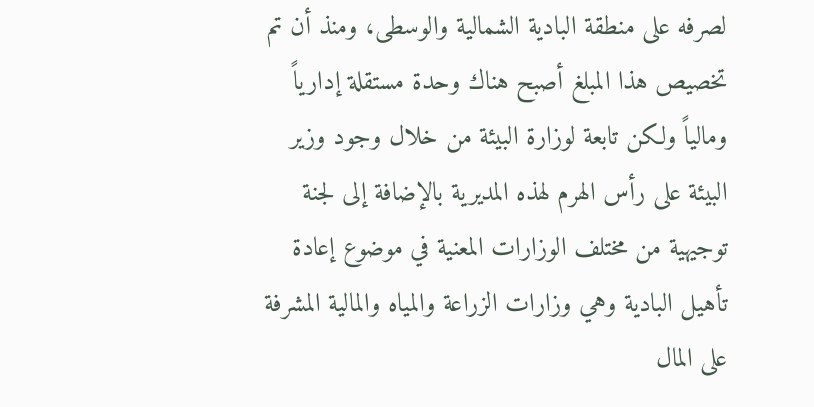لصرفه على منطقة البادية الشمالية والوسطى، ومنذ أن تم تخصيص هذا المبلغ أصبح هناك وحدة مستقلة إدارياً ومالياً ولكن تابعة لوزارة البيئة من خلال وجود وزير البيئة على رأس الهرم لهذه المديرية بالإضافة إلى لجنة توجيهية من مختلف الوزارات المعنية في موضوع إعادة تأهيل البادية وهي وزارات الزراعة والمياه والمالية المشرفة على المال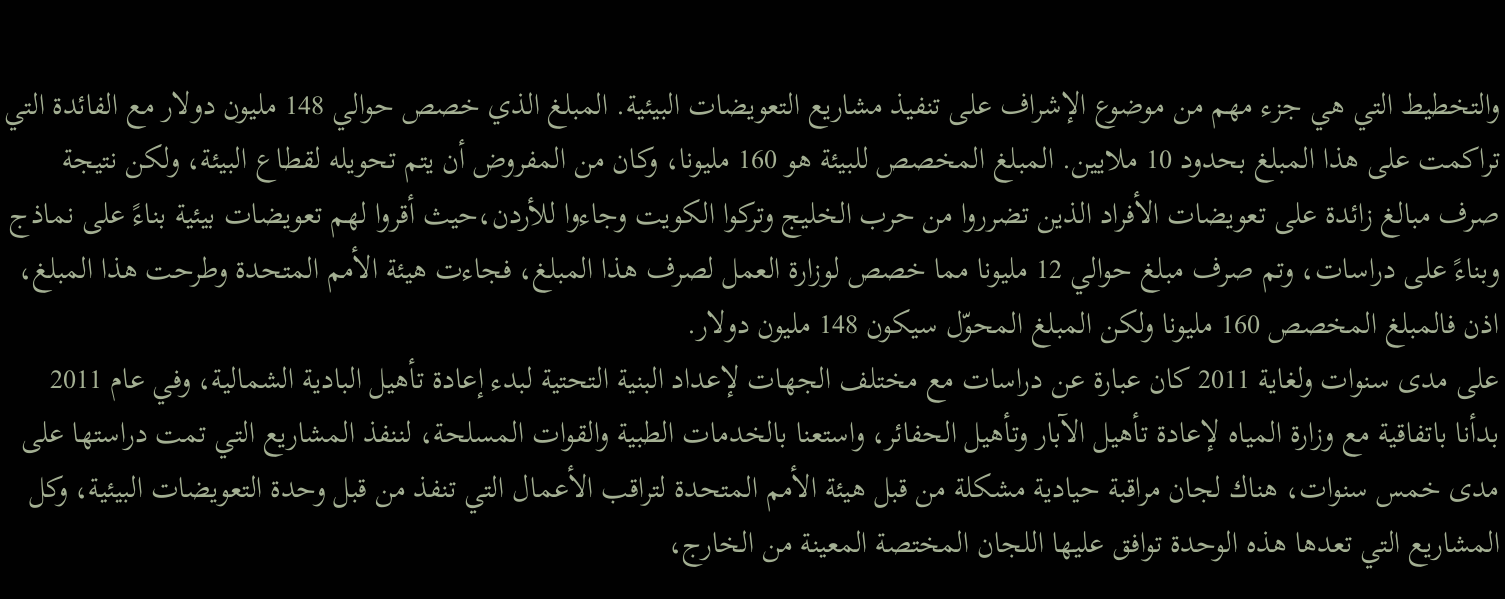والتخطيط التي هي جزء مهم من موضوع الإشراف على تنفيذ مشاريع التعويضات البيئية. المبلغ الذي خصص حوالي 148 مليون دولار مع الفائدة التي تراكمت على هذا المبلغ بحدود 10 ملايين. المبلغ المخصص للبيئة هو 160 مليونا، وكان من المفروض أن يتم تحويله لقطاع البيئة، ولكن نتيجة صرف مبالغ زائدة على تعويضات الأفراد الذين تضرروا من حرب الخليج وتركوا الكويت وجاءوا للأردن،حيث أقروا لهم تعويضات بيئية بناءً على نماذج وبناءً على دراسات، وتم صرف مبلغ حوالي 12 مليونا مما خصص لوزارة العمل لصرف هذا المبلغ، فجاءت هيئة الأمم المتحدة وطرحت هذا المبلغ، اذن فالمبلغ المخصص 160 مليونا ولكن المبلغ المحوّل سيكون 148 مليون دولار.
على مدى سنوات ولغاية 2011 كان عبارة عن دراسات مع مختلف الجهات لإعداد البنية التحتية لبدء إعادة تأهيل البادية الشمالية، وفي عام 2011 بدأنا باتفاقية مع وزارة المياه لإعادة تأهيل الآبار وتأهيل الحفائر، واستعنا بالخدمات الطبية والقوات المسلحة، لننفذ المشاريع التي تمت دراستها على مدى خمس سنوات، هناك لجان مراقبة حيادية مشكلة من قبل هيئة الأمم المتحدة لتراقب الأعمال التي تنفذ من قبل وحدة التعويضات البيئية، وكل المشاريع التي تعدها هذه الوحدة توافق عليها اللجان المختصة المعينة من الخارج،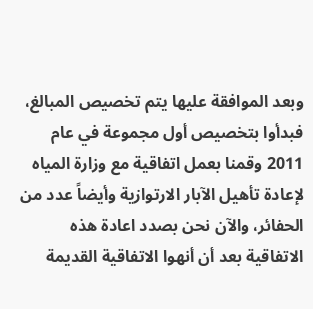وبعد الموافقة عليها يتم تخصيص المبالغ، فبدأوا بتخصيص أول مجموعة في عام 2011 وقمنا بعمل اتفاقية مع وزارة المياه لإعادة تأهيل الآبار الارتوازية وأيضاً عدد من الحفائر، والآن نحن بصدد اعادة هذه الاتفاقية بعد أن أنهوا الاتفاقية القديمة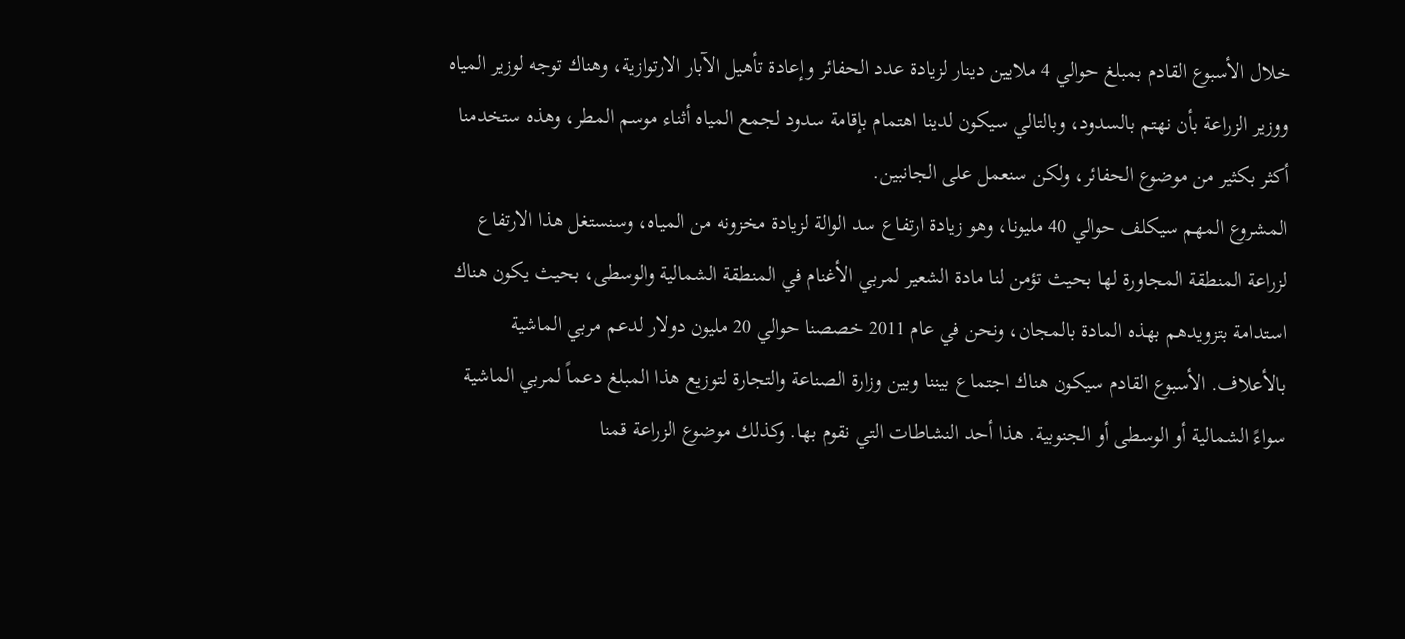خلال الأسبوع القادم بمبلغ حوالي 4 ملايين دينار لزيادة عدد الحفائر وإعادة تأهيل الآبار الارتوازية، وهناك توجه لوزير المياه ووزير الزراعة بأن نهتم بالسدود، وبالتالي سيكون لدينا اهتمام بإقامة سدود لجمع المياه أثناء موسم المطر، وهذه ستخدمنا أكثر بكثير من موضوع الحفائر، ولكن سنعمل على الجانبين.
المشروع المهم سيكلف حوالي 40 مليونا، وهو زيادة ارتفاع سد الوالة لزيادة مخزونه من المياه، وسنستغل هذا الارتفاع لزراعة المنطقة المجاورة لها بحيث تؤمن لنا مادة الشعير لمربي الأغنام في المنطقة الشمالية والوسطى، بحيث يكون هناك استدامة بتزويدهم بهذه المادة بالمجان، ونحن في عام 2011 خصصنا حوالي 20 مليون دولار لدعم مربي الماشية بالأعلاف. الأسبوع القادم سيكون هناك اجتماع بيننا وبين وزارة الصناعة والتجارة لتوزيع هذا المبلغ دعماً لمربي الماشية سواءً الشمالية أو الوسطى أو الجنوبية. هذا أحد النشاطات التي نقوم بها. وكذلك موضوع الزراعة قمنا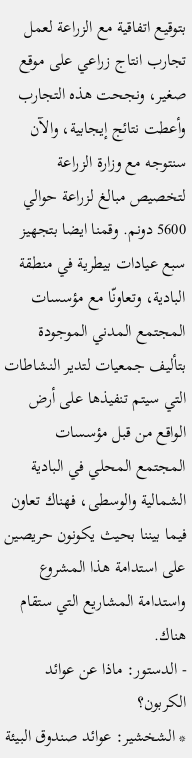بتوقيع اتفاقية مع الزراعة لعمل تجارب انتاج زراعي على موقع صغير، ونجحت هذه التجارب وأعطت نتائج إيجابية، والآن سنتوجه مع وزارة الزراعة لتخصيص مبالغ لزراعة حوالي 5600 دونم. وقمنا ايضا بتجهيز سبع عيادات بيطرية في منطقة البادية، وتعاونّا مع مؤسسات المجتمع المدني الموجودة بتأليف جمعيات لتدير النشاطات التي سيتم تنفيذها على أرض الواقع من قبل مؤسسات المجتمع المحلي في البادية الشمالية والوسطى، فهناك تعاون فيما بيننا بحيث يكونون حريصين على استدامة هذا المشروع واستدامة المشاريع التي ستقام هناك.
- الدستور: ماذا عن عوائد الكربون؟
* الشخشير: عوائد صندوق البيئة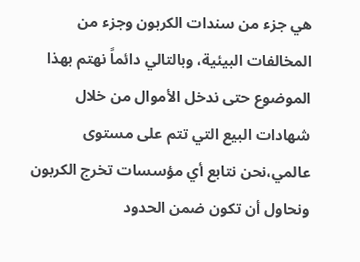هي جزء من سندات الكربون وجزء من المخالفات البيئية، وبالتالي دائماً نهتم بهذا الموضوع حتى ندخل الأموال من خلال شهادات البيع التي تتم على مستوى عالمي،نحن نتابع أي مؤسسات تخرج الكربون ونحاول أن تكون ضمن الحدود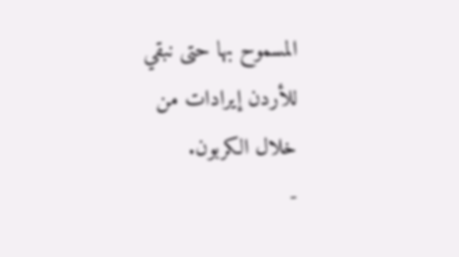المسموح بها حتى نبقي للأردن إيرادات من خلال الكربون.
-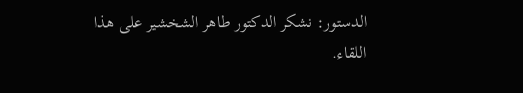الدستور: نشكر الدكتور طاهر الشخشير على هذا اللقاء.